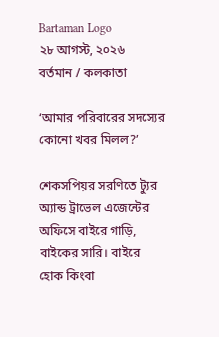Bartaman Logo
২৮ আগস্ট, ২০২৬
বর্তমান / কলকাতা

‘আমার পরিবারের সদস্যের কোনো খবর মিলল?’

শেকসপিয়র সরণিতে ট্যুর অ্যান্ড ট্রাভেল এজেন্টের অফিসে বাইরে গাড়ি, বাইকের সারি। বাইরে হোক কিংবা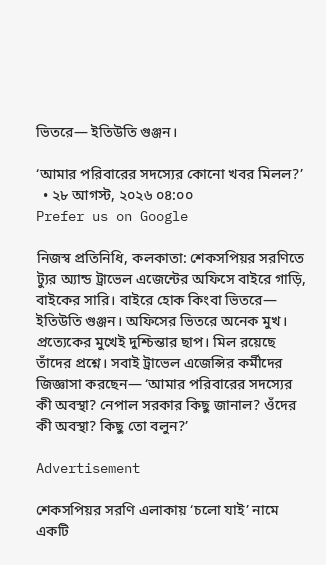ভিতরে— ইতিউতি গুঞ্জন।

‘আমার পরিবারের সদস্যের কোনো খবর মিলল?’
  • ২৮ আগস্ট, ২০২৬ ০৪:০০
Prefer us on Google

নিজস্ব প্রতিনিধি, কলকাতা: শেকসপিয়র সরণিতে ট্যুর অ্যান্ড ট্রাভেল এজেন্টের অফিসে বাইরে গাড়ি, বাইকের সারি। বাইরে হোক কিংবা ভিতরে— ইতিউতি গুঞ্জন। অফিসের ভিতরে অনেক মুখ। প্রত্যেকের মুখেই দুশ্চিন্তার ছাপ। মিল রয়েছে তাঁদের প্রশ্নে। সবাই ট্রাভেল এজেন্সির কর্মীদের জিজ্ঞাসা করছেন— ‘আমার পরিবারের সদস্যের কী অবস্থা? নেপাল সরকার কিছু জানাল? ওঁদের কী অবস্থা? কিছু তো বলুন?’

Advertisement

শেকসপিয়র সরণি এলাকায় ‘চলো যাই’ নামে একটি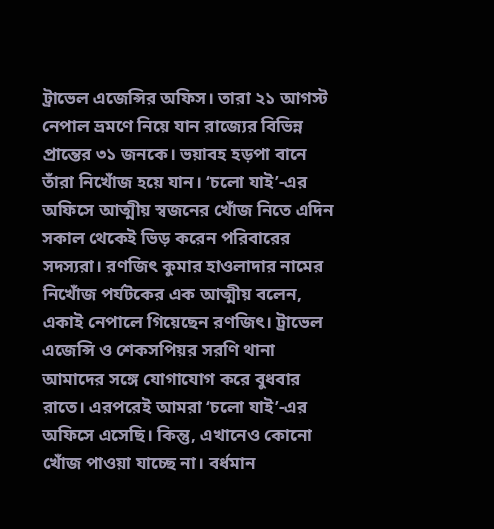ট্রাভেল এজেন্সির অফিস। তারা ২১ আগস্ট নেপাল ভ্রমণে নিয়ে যান রাজ্যের বিভিন্ন প্রান্তের ৩১ জনকে। ভয়াবহ হড়পা বানে তাঁরা নিখোঁজ হয়ে যান। ‘চলো যাই’-এর অফিসে আত্মীয় স্বজনের খোঁজ নিতে এদিন সকাল থেকেই ভিড় করেন পরিবারের সদস্যরা। রণজিৎ কুমার হাওলাদার নামের নিখোঁজ পর্যটকের এক আত্মীয় বলেন, একাই নেপালে গিয়েছেন রণজিৎ। ট্রাভেল এজেন্সি ও শেকসপিয়র সরণি থানা আমাদের সঙ্গে যোগাযোগ করে বুধবার রাতে। এরপরেই আমরা ‘চলো যাই’-এর অফিসে এসেছি। কিন্তু, এখানেও কোনো খোঁজ পাওয়া যাচ্ছে না। বর্ধমান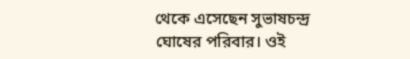থেকে এসেছেন সুভাষচন্দ্র ঘোষের পরিবার। ওই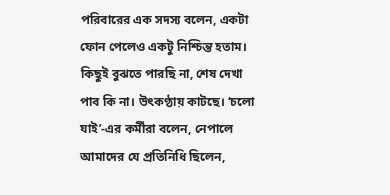পরিবারের এক সদস্য বলেন, একটা ফোন পেলেও একটু নিশ্চিন্ত হতাম। কিছুই বুঝতে পারছি না, শেষ দেখা পাব কি না। উৎকণ্ঠায় কাটছে। ‘চলো যাই’-এর কর্মীরা বলেন, নেপালে আমাদের যে প্রতিনিধি ছিলেন,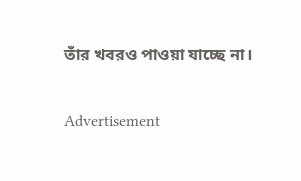তাঁর খবরও পাওয়া যাচ্ছে না।

Advertisement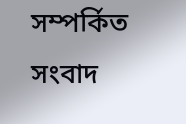সম্পর্কিত সংবাদ